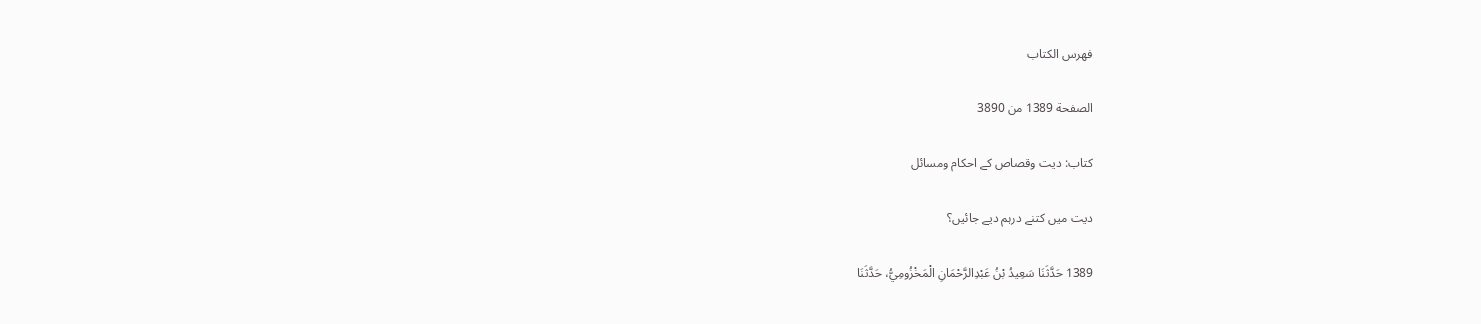فهرس الكتاب

الصفحة 1389 من 3890

کتاب: دیت وقصاص کے احکام ومسائل

دیت میں کتنے درہم دیے جائیں؟

1389 حَدَّثَنَا سَعِيدُ بْنُ عَبْدِالرَّحْمَانِ الْمَخْزُومِيُّ، حَدَّثَنَا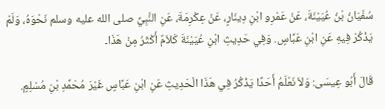سُفْيَانُ بْنُ عُيَيْنَةَ، عَنْ عَمْرِو ابْنِ دِينَارٍ، عَنْ عِكْرِمَةَ، عَنِ النَّبِيِّ صلى الله عليه وسلم نَحْوَهُ، وَلَمْ يَذْكُرْ فِيهِ عَنِ ابْنِ عَبَّاسٍ. وَفِي حَدِيثِ ابْنِ عُيَيْنَةَ كَلاَمٌ أَكْثَرُ مِنْ هَذَا۔

قَالَ أَبُو عِيسَى: وَلاَ نَعْلَمُ أَحَدًا يَذْكُرُ فِي هَذَا الْحَدِيثِ عَنِ ابْنِ عَبَّاسٍ غَيْرَ مُحَمَّدِ بْنِ مُسْلِمٍ.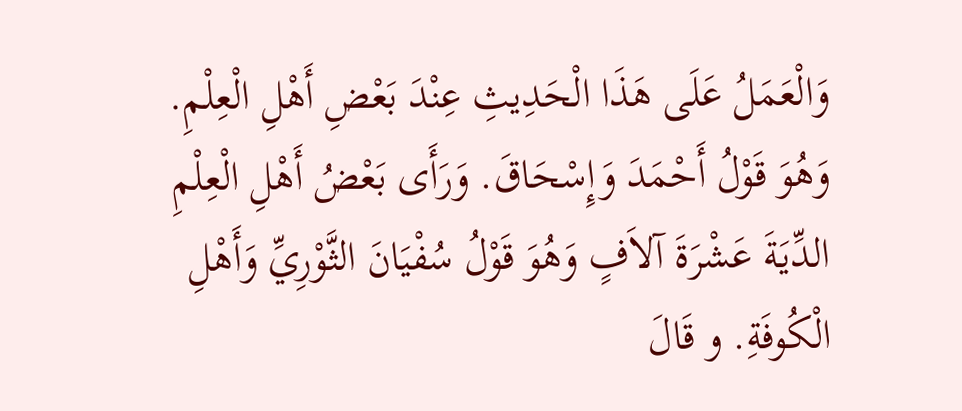وَالْعَمَلُ عَلَى هَذَا الْحَدِيثِ عِنْدَ بَعْضِ أَهْلِ الْعِلْمِ. وَهُوَ قَوْلُ أَحْمَدَ وَإِسْحَاقَ. وَرَأَى بَعْضُ أَهْلِ الْعِلْمِ الدِّيَةَ عَشْرَةَ آلاَفٍ وَهُوَ قَوْلُ سُفْيَانَ الثَّوْرِيِّ وَأَهْلِ الْكُوفَةِ. و قَالَ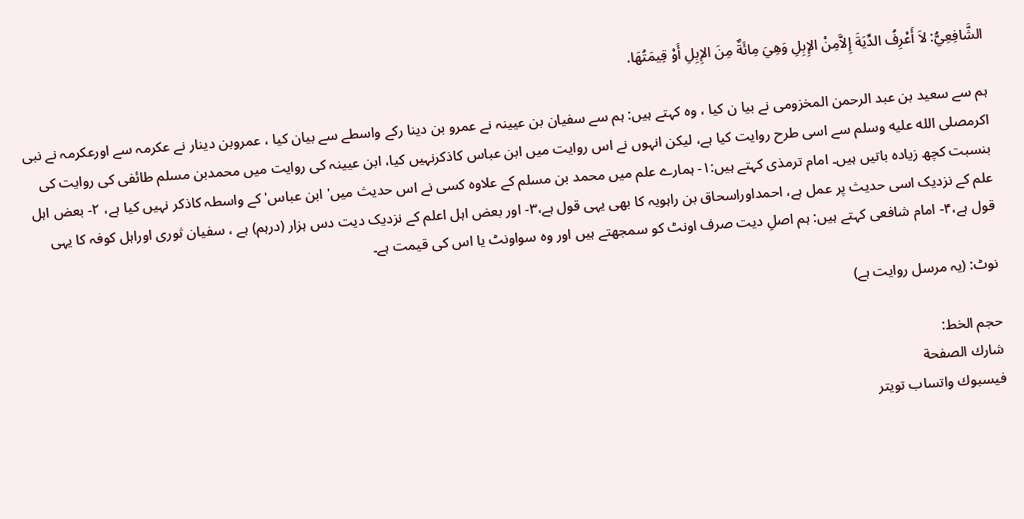الشَّافِعِيُّ: لاَ أَعْرِفُ الدِّيَةَ إِلاَّمِنْ الإِبِلِ وَهِيَ مِائَةٌ مِنَ الإِبِلِ أَوْ قِيمَتُهَا.

ہم سے سعید بن عبد الرحمن المخزومی نے بیا ن کیا ، وہ کہتے ہیں: ہم سے سفیان بن عیینہ نے عمرو بن دینا رکے واسطے سے بیان کیا ، عمروبن دینار نے عکرمہ سے اورعکرمہ نے نبی اکرمصلى الله عليه وسلم سے اسی طرح روایت کیا ہے، لیکن انہوں نے اس روایت میں ابن عباس کاذکرنہیں کیا، ابن عیینہ کی روایت میں محمدبن مسلم طائفی کی روایت کی بنسبت کچھ زیادہ باتیں ہیں۔ امام ترمذی کہتے ہیں:۱- ہمارے علم میں محمد بن مسلم کے علاوہ کسی نے اس حدیث میں' ابن عباس' کے واسطہ کاذکر نہیں کیا ہے، ۲- بعض اہل علم کے نزدیک اسی حدیث پر عمل ہے، احمداوراسحاق بن راہویہ کا بھی یہی قول ہے،۳- اور بعض اہل اعلم کے نزدیک دیت دس ہزار (درہم) ہے ، سفیان ثوری اوراہل کوفہ کا یہی قول ہے،۴- امام شافعی کہتے ہیں: ہم اصلِ دیت صرف اونٹ کو سمجھتے ہیں اور وہ سواونٹ یا اس کی قیمت ہے۔

نوٹ: (یہ مرسل روایت ہے)

حجم الخط:
شارك الصفحة
فيسبوك واتساب تويتر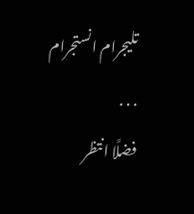تليجرام انستجرام
. . .
فضلًا انتظر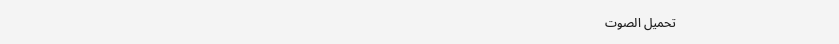تحميل الصوت